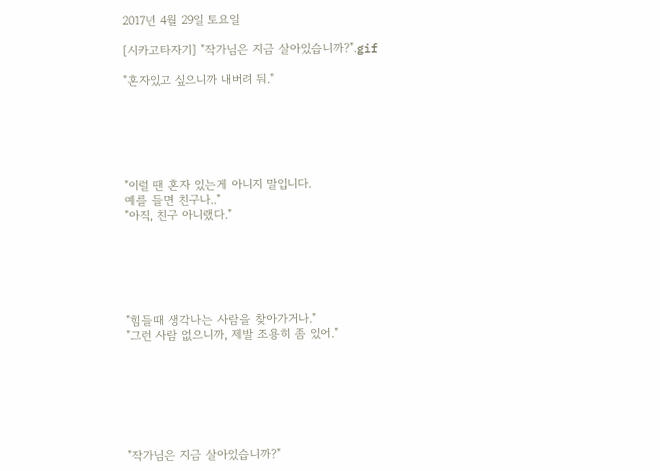2017년 4월 29일 토요일

[시카고타자기] "작가님은 지금 살아있습니까?".gif

"혼자있고 싶으니까 내버려 둬."






"이럴 땐 혼자 있는게 아니지 말입니다.
예를 들면 친구나.."
"아직, 친구 아니랬다."






"힘들때 생각나는 사람을 찾아가거나."
"그런 사람 없으니까, 제발 조용히 좀 있어."







"작가님은 지금 살아있습니까?"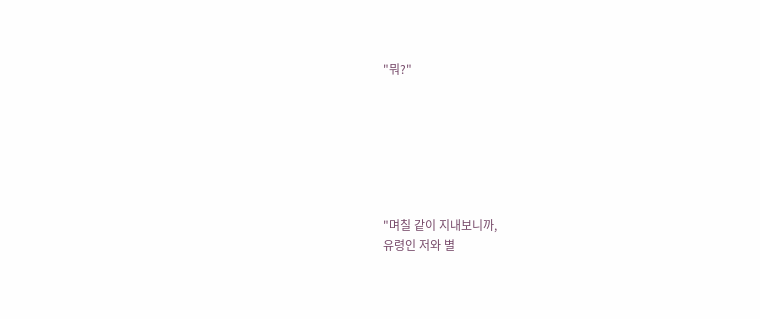"뭐?"







"며칠 같이 지내보니까,
유령인 저와 별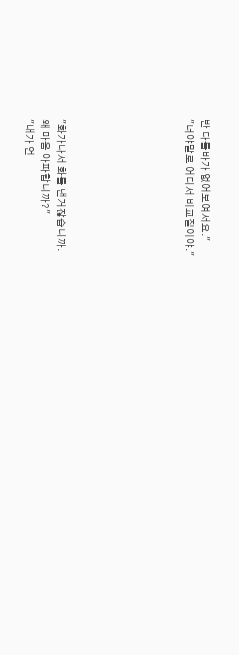반 다를바가 없어보여서요."
"너야말로 어디서 비교질이야."







"화가나서 화를 낸거잖습니까.
왜 마음 아파합니까?"
"내가 언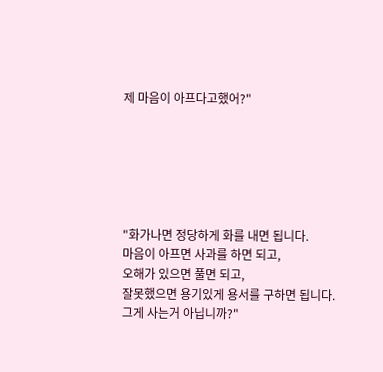제 마음이 아프다고했어?"






"화가나면 정당하게 화를 내면 됩니다.
마음이 아프면 사과를 하면 되고,
오해가 있으면 풀면 되고,
잘못했으면 용기있게 용서를 구하면 됩니다.
그게 사는거 아닙니까?"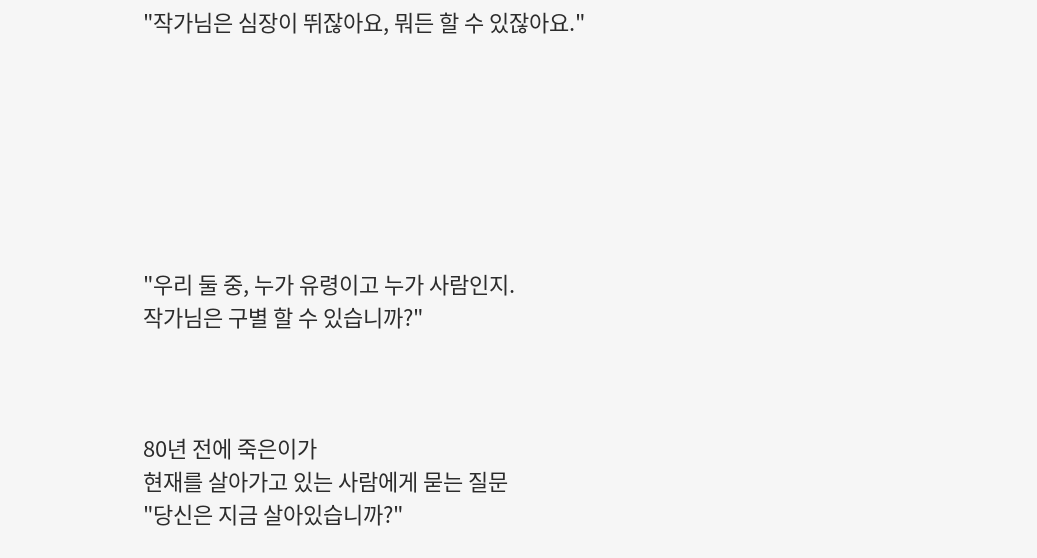"작가님은 심장이 뛰잖아요, 뭐든 할 수 있잖아요."







"우리 둘 중, 누가 유령이고 누가 사람인지.
작가님은 구별 할 수 있습니까?"



80년 전에 죽은이가
현재를 살아가고 있는 사람에게 묻는 질문
"당신은 지금 살아있습니까?"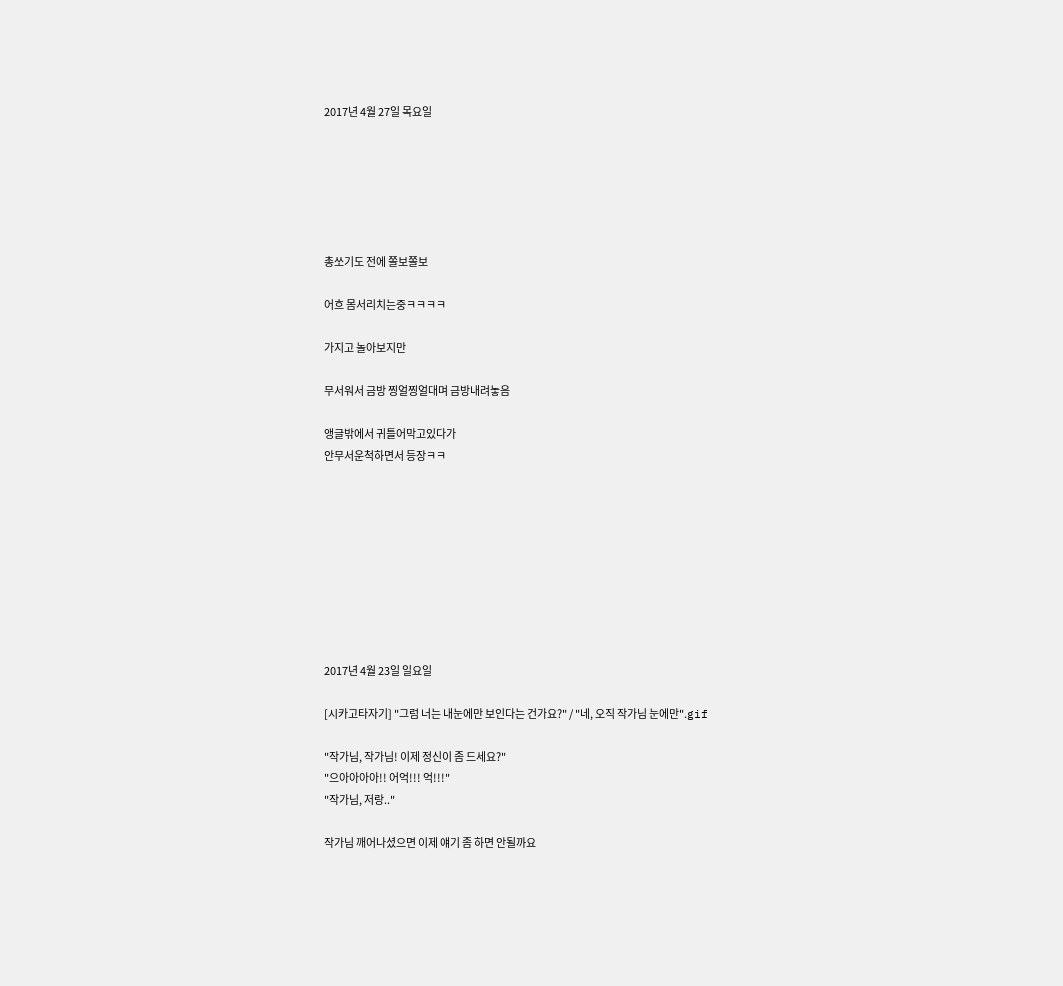2017년 4월 27일 목요일






총쏘기도 전에 쫄보쫄보

어흐 몸서리치는중ㅋㅋㅋㅋ

가지고 놀아보지만

무서워서 금방 찡얼찡얼대며 금방내려놓음

앵글밖에서 귀틀어막고있다가
안무서운척하면서 등장ㅋㅋ









2017년 4월 23일 일요일

[시카고타자기] "그럼 너는 내눈에만 보인다는 건가요?" / "네, 오직 작가님 눈에만".gif

"작가님, 작가님! 이제 정신이 좀 드세요?"
"으아아아아!! 어억!!! 억!!!"
"작가님, 저랑.."

작가님 깨어나셨으면 이제 얘기 좀 하면 안될까요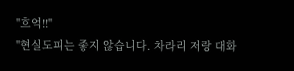"흐억!!"
"현실도피는 좋지 않습니다. 차라리 저랑 대화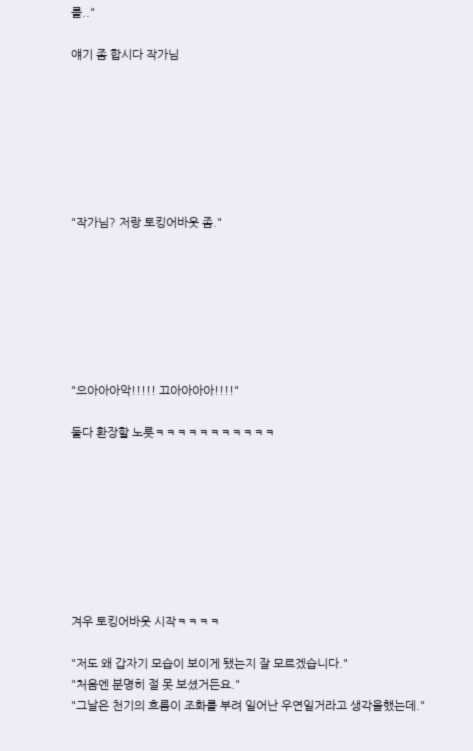를.."

얘기 좀 합시다 작가님







"작가님? 저랑 토킹어바웃 좀."







"으아아아악!!!!! 끄아아아아!!!!"

둘다 환장할 노릇ㅋㅋㅋㅋㅋㅋㅋㅋㅋㅋㅋ








겨우 토킹어바웃 시작ㅋㅋㅋㅋ

"저도 왜 갑자기 모습이 보이게 됐는지 잘 모르겠습니다."
"처음엔 분명히 절 못 보셨거든요."
"그날은 천기의 흐름이 조화를 부려 일어난 우연일거라고 생각을했는데."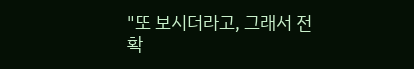"또 보시더라고, 그래서 전 확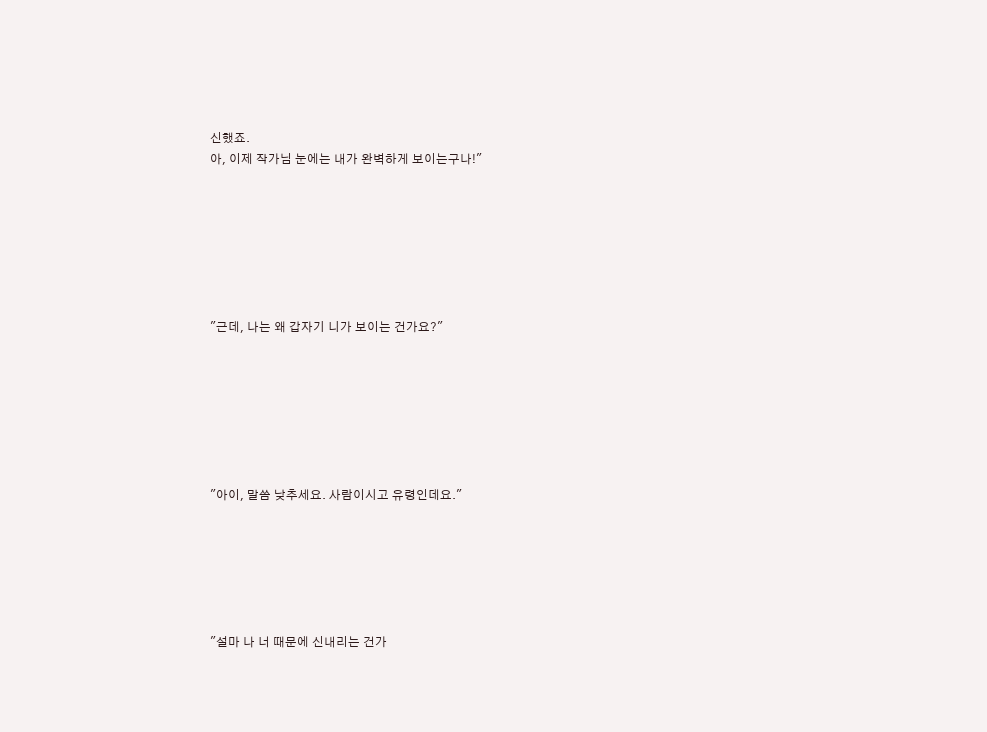신했죠.
아, 이제 작가님 눈에는 내가 완벽하게 보이는구나!"







"근데, 나는 왜 갑자기 니가 보이는 건가요?"







"아이, 말씀 낮추세요. 사람이시고 유령인데요."






"설마 나 너 때문에 신내리는 건가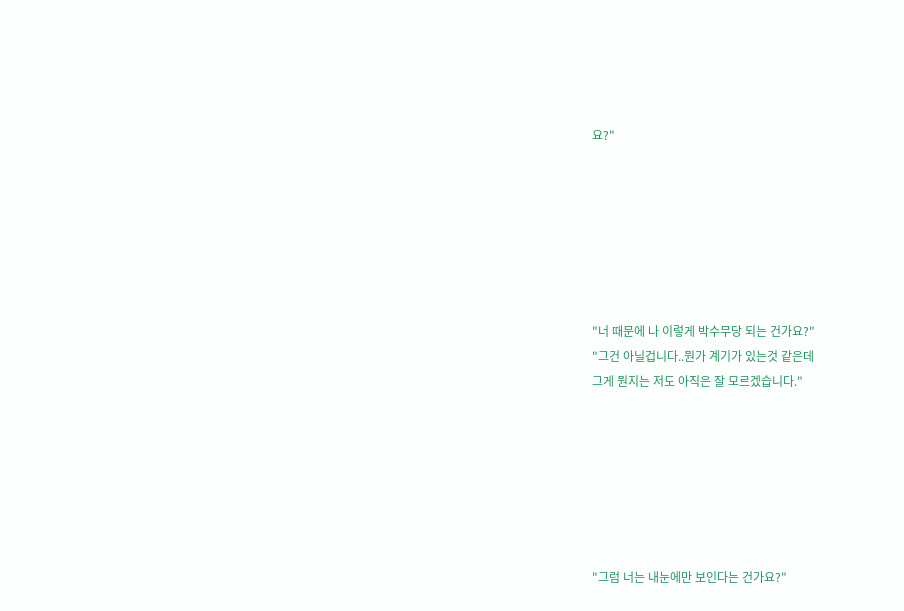요?"







"너 때문에 나 이렇게 박수무당 되는 건가요?"
"그건 아닐겁니다..뭔가 계기가 있는것 같은데
그게 뭔지는 저도 아직은 잘 모르겠습니다."







"그럼 너는 내눈에만 보인다는 건가요?"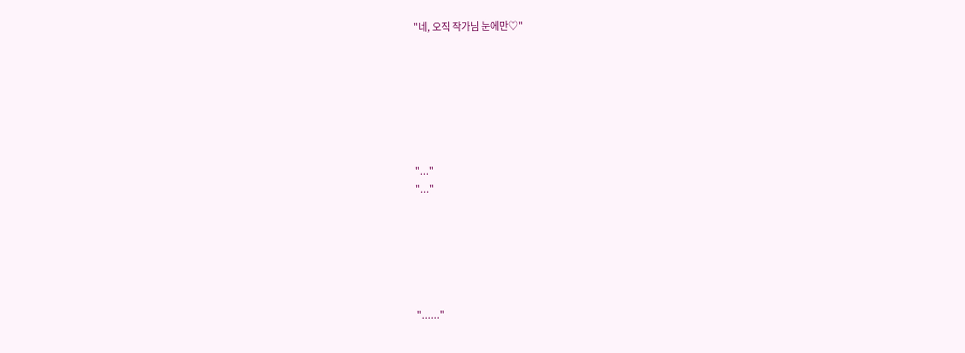"네, 오직 작가님 눈에만♡"







"..."
"..."






"......"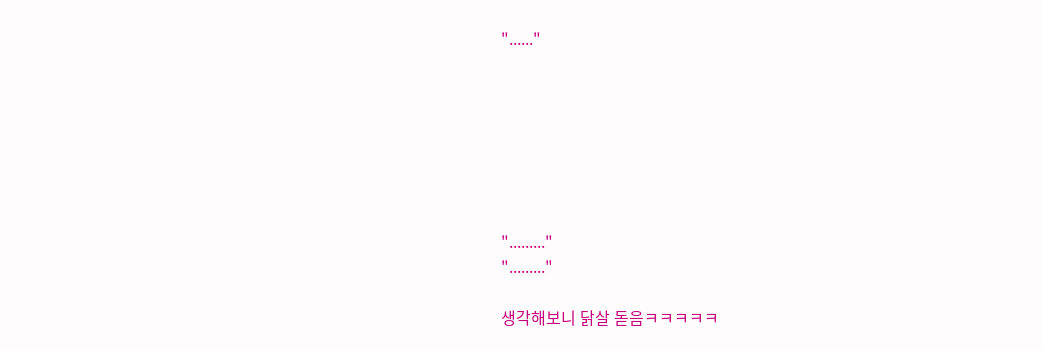"......"







"........."
"........."

생각해보니 닭살 돋음ㅋㅋㅋㅋㅋ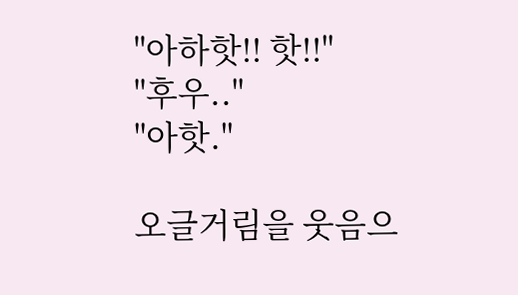"아하핫!! 핫!!"
"후우.."
"아핫."

오글거림을 웃음으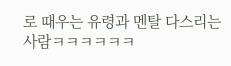로 때우는 유령과 멘탈 다스리는 사람ㅋㅋㅋㅋㅋㅋ